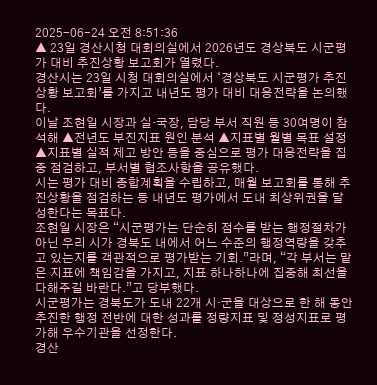2025-06-24 오전 8:51:36
▲ 23일 경산시청 대회의실에서 2026년도 경상북도 시군평가 대비 추진상황 보고회가 열렸다.
경산시는 23일 시청 대회의실에서 ‘경상북도 시군평가 추진상황 보고회’를 가지고 내년도 평가 대비 대응전략을 논의했다.
이날 조현일 시장과 실·국장, 담당 부서 직원 등 30여명이 참석해 ▲전년도 부진지표 원인 분석 ▲지표별 월별 목표 설정 ▲지표별 실적 제고 방안 등을 중심으로 평가 대응전략을 집중 점검하고, 부서별 협조사항을 공유했다.
시는 평가 대비 종합계획을 수립하고, 매월 보고회를 통해 추진상황을 점검하는 등 내년도 평가에서 도내 최상위권을 달성한다는 목표다.
조현일 시장은 “시군평가는 단순히 점수를 받는 행정절차가 아닌 우리 시가 경북도 내에서 어느 수준의 행정역량을 갖추고 있는지를 객관적으로 평가받는 기회.”라며, “각 부서는 맡은 지표에 책임감을 가지고, 지표 하나하나에 집중해 최선을 다해주길 바란다.”고 당부했다.
시군평가는 경북도가 도내 22개 시·군을 대상으로 한 해 동안 추진한 행정 전반에 대한 성과를 정량지표 및 정성지표로 평가해 우수기관을 선정한다.
경산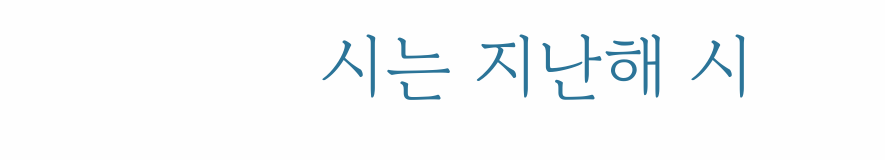시는 지난해 시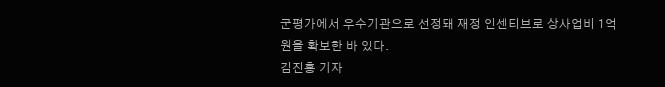군평가에서 우수기관으로 선정돼 재정 인센티브로 상사업비 1억원을 확보한 바 있다.
김진홍 기자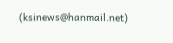(ksinews@hanmail.net)